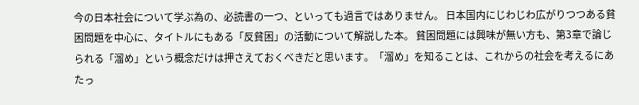今の日本社会について学ぶ為の、必読書の一つ、といっても過言ではありません。 日本国内にじわじわ広がりつつある貧困問題を中心に、タイトルにもある「反貧困」の活動について解説した本。 貧困問題には興味が無い方も、第3章で論じられる「溜め」という概念だけは押さえておくべきだと思います。「溜め」を知ることは、これからの社会を考えるにあたっ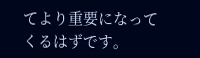てより重要になってくるはずです。